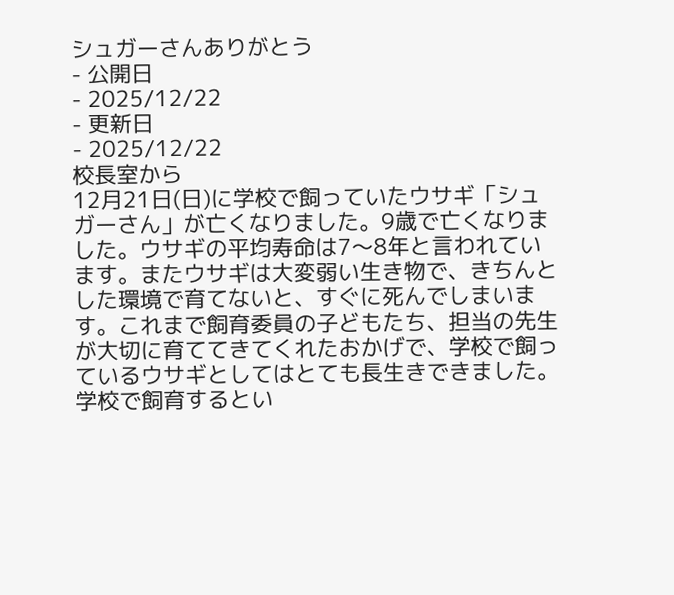シュガーさんありがとう
- 公開日
- 2025/12/22
- 更新日
- 2025/12/22
校長室から
12月21日(日)に学校で飼っていたウサギ「シュガーさん」が亡くなりました。9歳で亡くなりました。ウサギの平均寿命は7〜8年と言われています。またウサギは大変弱い生き物で、きちんとした環境で育てないと、すぐに死んでしまいます。これまで飼育委員の子どもたち、担当の先生が大切に育ててきてくれたおかげで、学校で飼っているウサギとしてはとても長生きできました。学校で飼育するとい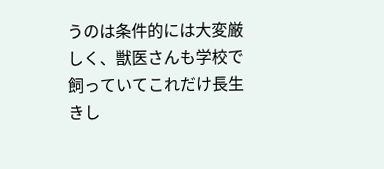うのは条件的には大変厳しく、獣医さんも学校で飼っていてこれだけ長生きし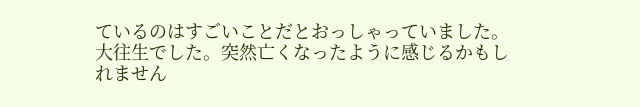ているのはすごいことだとおっしゃっていました。大往生でした。突然亡くなったように感じるかもしれません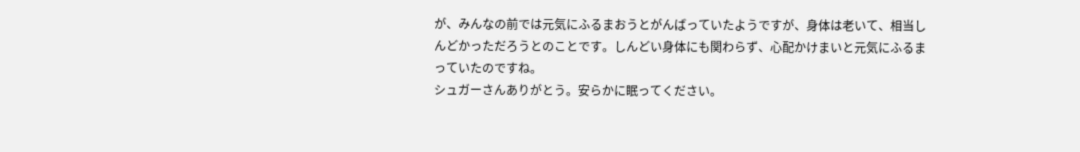が、みんなの前では元気にふるまおうとがんばっていたようですが、身体は老いて、相当しんどかっただろうとのことです。しんどい身体にも関わらず、心配かけまいと元気にふるまっていたのですね。
シュガーさんありがとう。安らかに眠ってください。